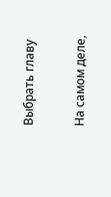Выбрать главу

На самом деле,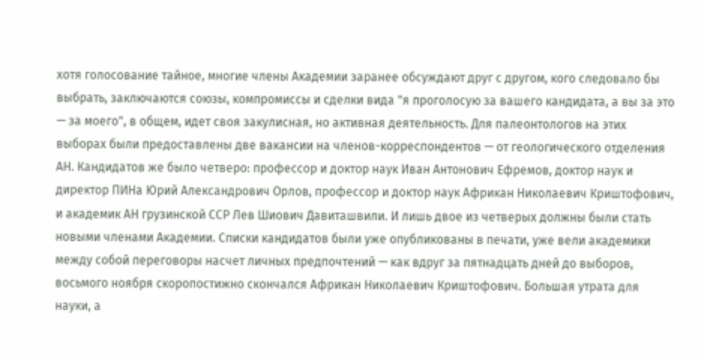хотя голосование тайное, многие члены Академии заранее обсуждают друг с другом, кого следовало бы выбрать, заключаются союзы, компромиссы и сделки вида "я проголосую за вашего кандидата, а вы за это — за моего", в общем, идет своя закулисная, но активная деятельность. Для палеонтологов на этих выборах были предоставлены две вакансии на членов-корреспондентов — от геологического отделения АН. Кандидатов же было четверо: профессор и доктор наук Иван Антонович Ефремов, доктор наук и директор ПИНа Юрий Александрович Орлов, профессор и доктор наук Африкан Николаевич Криштофович, и академик АН грузинской ССР Лев Шиович Давиташвили. И лишь двое из четверых должны были стать новыми членами Академии. Списки кандидатов были уже опубликованы в печати, уже вели академики между собой переговоры насчет личных предпочтений — как вдруг за пятнадцать дней до выборов, восьмого ноября скоропостижно скончался Африкан Николаевич Криштофович. Большая утрата для науки, а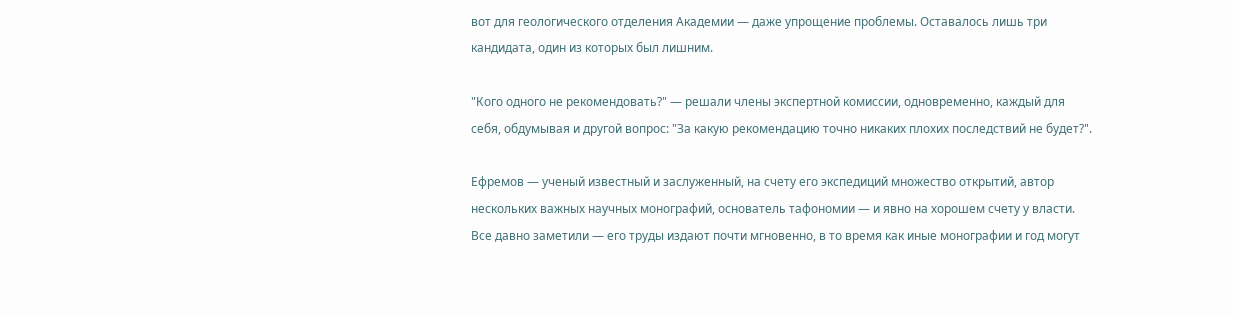вот для геологического отделения Академии — даже упрощение проблемы. Оставалось лишь три кандидата, один из которых был лишним.

"Кого одного не рекомендовать?" — решали члены экспертной комиссии, одновременно, каждый для себя, обдумывая и другой вопрос: "За какую рекомендацию точно никаких плохих последствий не будет?".

Ефремов — ученый известный и заслуженный, на счету его экспедиций множество открытий, автор нескольких важных научных монографий, основатель тафономии — и явно на хорошем счету у власти. Все давно заметили — его труды издают почти мгновенно, в то время как иные монографии и год могут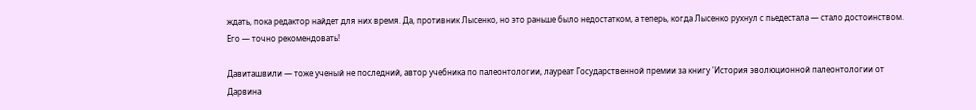ждать, пока редактор найдет для них время. Да, противник Лысенко, но это раньше было недостатком, а теперь, когда Лысенко рухнул с пьедестала — стало достоинством. Его — точно рекомендовать!

Давиташвили — тоже ученый не последний, автор учебника по палеонтологии, лауреат Государственной премии за книгу 'История эволюционной палеонтологии от Дарвина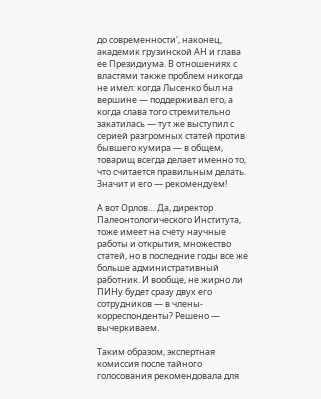до современности', наконец, академик грузинской АН и глава ее Президиума. В отношениях с властями также проблем никогда не имел: когда Лысенко был на вершине — поддерживал его, а когда слава того стремительно закатилась — тут же выступил с серией разгромных статей против бывшего кумира — в общем, товарищ всегда делает именно то, что считается правильным делать. Значит и его — рекомендуем!

А вот Орлов… Да, директор Палеонтологического Института, тоже имеет на счету научные работы и открытия, множество статей, но в последние годы все же больше административный работник. И вообще, не жирно ли ПИНу будет сразу двух его сотрудников — в члены-корреспонденты? Решено — вычеркиваем.

Таким образом, экспертная комиссия после тайного голосования рекомендовала для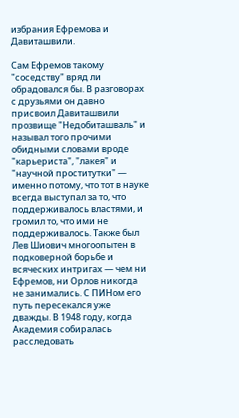избрания Ефремова и Давиташвили.

Сам Ефремов такому "соседству" вряд ли обрадовался бы. В разговорах с друзьями он давно присвоил Давиташвили прозвище "Недобиташваль" и называл того прочими обидными словами вроде "карьериста", "лакея" и "научной проститутки" — именно потому, что тот в науке всегда выступал за то, что поддерживалось властями, и громил то, что ими не поддерживалось. Также был Лев Шиович многоопытен в подковерной борьбе и всяческих интригах — чем ни Ефремов, ни Орлов никогда не занимались. С ПИНом его путь пересекался уже дважды. В 1948 году, когда Академия собиралась расследовать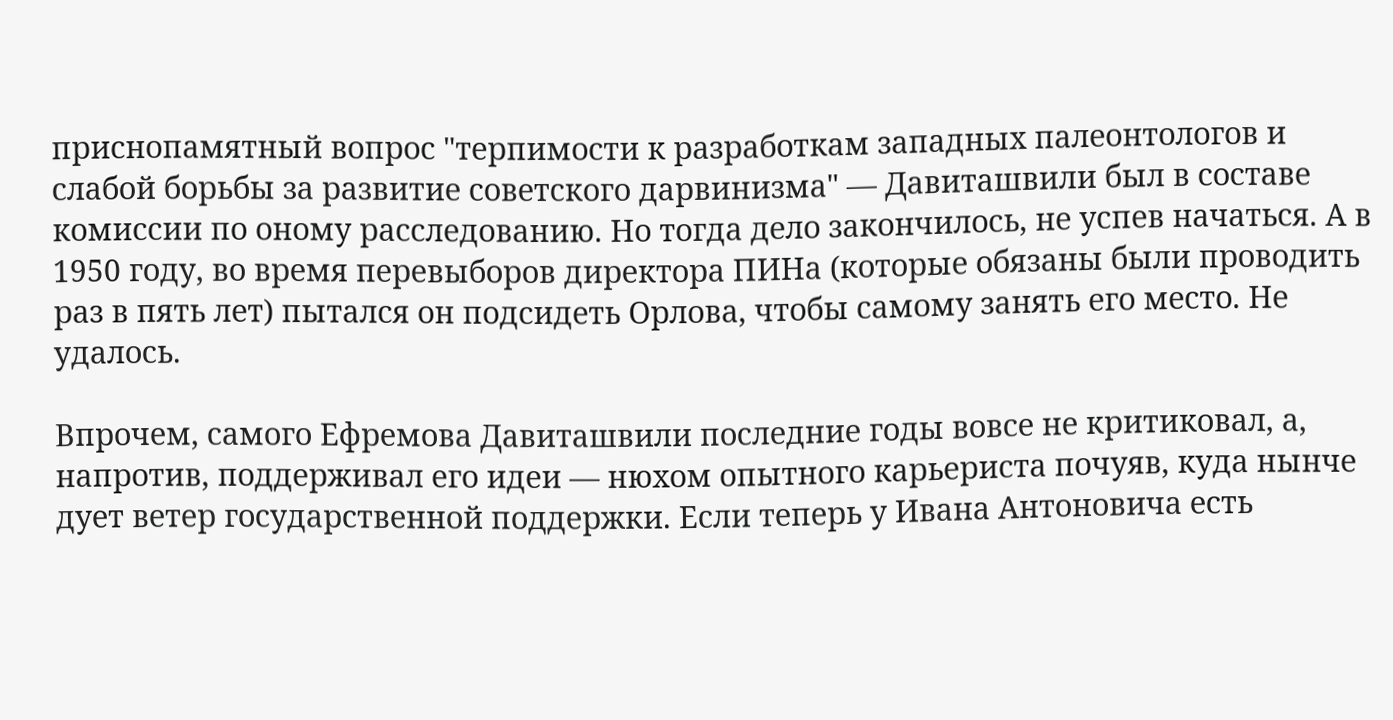приснопамятный вопрос "терпимости к разработкам западных палеонтологов и слабой борьбы за развитие советского дарвинизма" — Давиташвили был в составе комиссии по оному расследованию. Но тогда дело закончилось, не успев начаться. А в 1950 году, во время перевыборов директора ПИНа (которые обязаны были проводить раз в пять лет) пытался он подсидеть Орлова, чтобы самому занять его место. Не удалось.

Впрочем, самого Ефремова Давиташвили последние годы вовсе не критиковал, а, напротив, поддерживал его идеи — нюхом опытного карьериста почуяв, куда нынче дует ветер государственной поддержки. Если теперь у Ивана Антоновича есть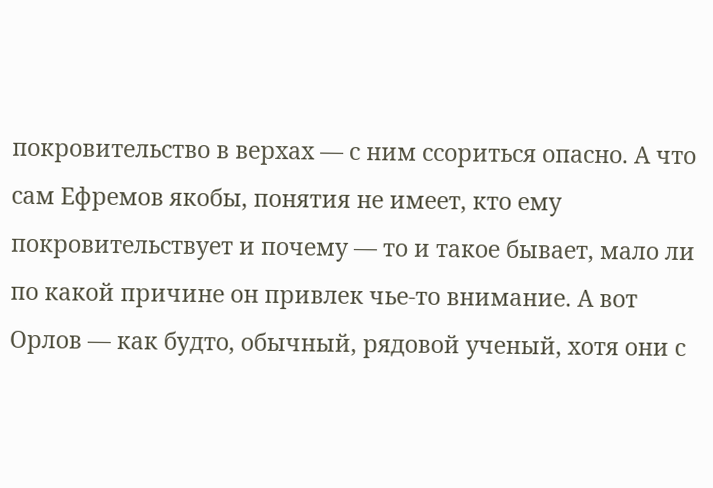покровительство в верхах — с ним ссориться опасно. А что сам Ефремов якобы, понятия не имеет, кто ему покровительствует и почему — то и такое бывает, мало ли по какой причине он привлек чье-то внимание. А вот Орлов — как будто, обычный, рядовой ученый, хотя они с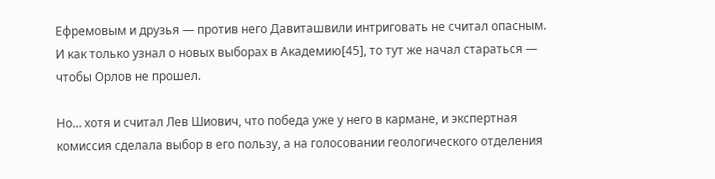Ефремовым и друзья — против него Давиташвили интриговать не считал опасным. И как только узнал о новых выборах в Академию[45], то тут же начал стараться — чтобы Орлов не прошел.

Но… хотя и считал Лев Шиович, что победа уже у него в кармане, и экспертная комиссия сделала выбор в его пользу, а на голосовании геологического отделения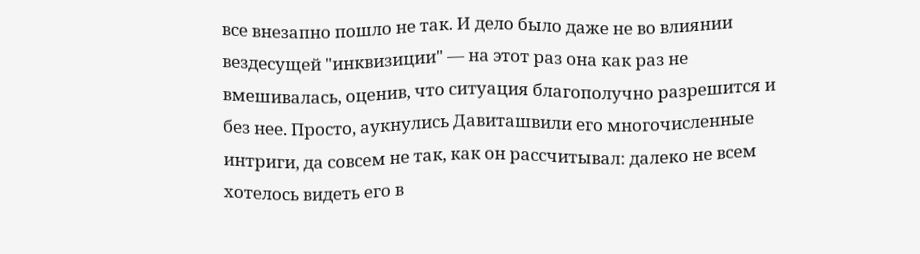все внезапно пошло не так. И дело было даже не во влиянии вездесущей "инквизиции" — на этот раз она как раз не вмешивалась, оценив, что ситуация благополучно разрешится и без нее. Просто, аукнулись Давиташвили его многочисленные интриги, да совсем не так, как он рассчитывал: далеко не всем хотелось видеть его в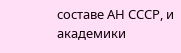составе АН СССР, и академики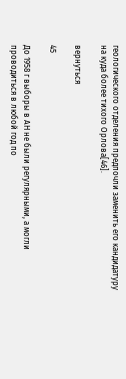геологического отделения предпочли заменить его кандидатуру на куда более тихого Орлова[46].

вернуться

45

До 1958 г выборы в АН не были регулярными, а могли проводиться в любой год по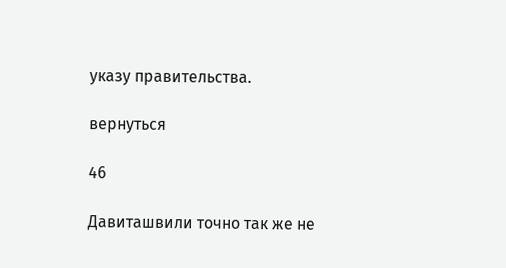указу правительства.

вернуться

46

Давиташвили точно так же не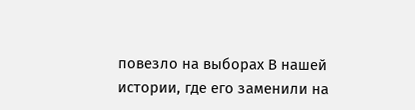повезло на выборах В нашей истории, где его заменили на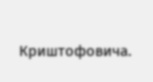Криштофовича.